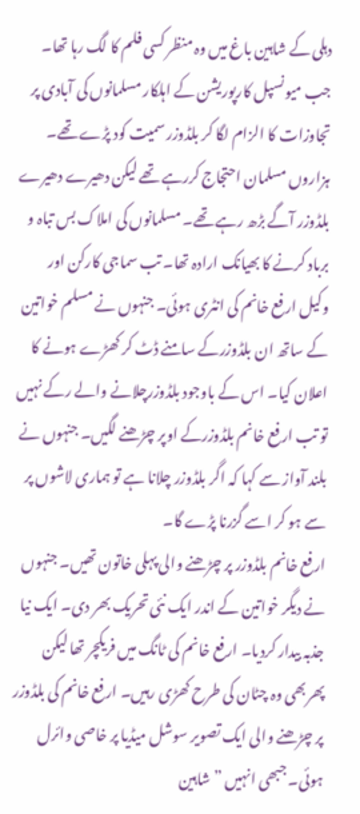دہلی کے شاہین باغ میں وہ منظر کسی فلم کا لگ رہا تھا۔ جب میونسپل کارپوریشن کے اہلکار مسلمانوں کی آبادی پر تجاوزات کا الزام لگا کر بلڈوزر سمیت کود پڑے تھے۔ ہزاروں مسلمان احتجاج کررہے تھے لیکن دھیرے دھیرے بلڈوزر آگے بڑھ رہے تھے۔ مسلمانوں کی املاک بس تباہ و برباد کرنے کا بھیانک ارادہ تھا۔ تب سماجی کارکن اور وکیل ارفع خانم کی انٹری ہوئی۔ جنہوں نے مسلم خواتین کے ساتھ ان بلڈوزرکے سامنے ڈٹ کر کھڑے ہونے کا اعلان کیا۔ اس کے باوجود بلڈوزرچلانے والے رکے نہیں تو تب ارفع خانم بلڈوزرکے اوپر چڑھنے لگیں۔ جنہوں نے بلند آواز سے کہا کہ اگر بلڈوزر چلانا ہے تو ہماری لاشوں پر سے ہو کر اسے گزرنا پڑے گا۔
ارفع خانم بلڈوزر پر چڑھنے والی پہلی خاتون تھیں۔ جنہوں نے دیگر خواتین کے اندر ایک نئی تحریک بھر دی۔ ایک نیا جذبہ بیدار کردیا۔ ارفع خانم کی ٹانگ میں فریکچر تھا لیکن پھربھی وہ چٹان کی طرح کھڑی رہیں۔ ارفع خانم کی بلڈوزر پر چڑھنے والی ایک تصویر سوشل میڈیا پر خاصی وائرل ہوئی۔ جبھی انہیں ” شاہین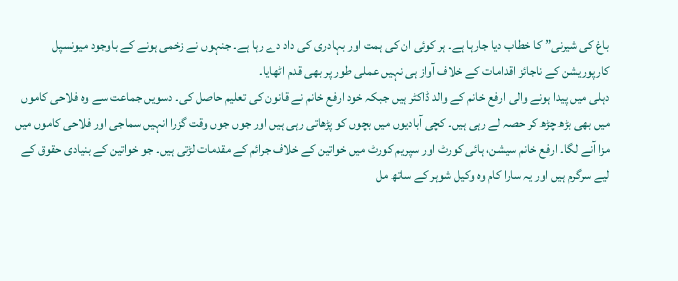باغ کی شیرنی” کا خطاب دیا جارہا ہے۔ ہر کوئی ان کی ہمت اور بہادری کی داد دے رہا ہے۔ جنہوں نے زخمی ہونے کے باوجود میونسپل کارپوریشن کے ناجائز اقدامات کے خلاف آواز ہی نہیں عملی طور پر بھی قدم اٹھایا۔
دہلی میں پیدا ہونے والی ارفع خانم کے والد ڈاکٹر ہیں جبکہ خود ارفع خانم نے قانون کی تعلیم حاصل کی۔ دسویں جماعت سے وہ فلاحی کاموں میں بھی بڑھ چڑھ کر حصہ لے رہی ہیں۔ کچی آبادیوں میں بچوں کو پڑھاتی رہی ہیں اور جوں جوں وقت گزرا انہیں سماجی اور فلاحی کاموں میں مزا آنے لگا۔ ارفع خانم سیشن، ہائی کورٹ اور سپریم کورٹ میں خواتین کے خلاف جرائم کے مقدمات لڑتی ہیں۔ جو خواتین کے بنیادی حقوق کے لیے سرگرم ہیں اور یہ سارا کام وہ وکیل شوہر کے ساتھ مل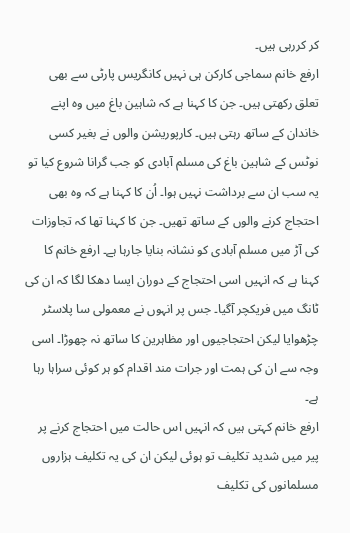کر کررہی ہیں۔
ارفع خانم سماجی کارکن ہی نہیں کانگریس پارٹی سے بھی تعلق رکھتی ہیں۔ جن کا کہنا ہے کہ شاہین باغ میں وہ اپنے خاندان کے ساتھ رہتی ہیں۔ کارپوریشن والوں نے بغیر کسی نوٹس کے شاہین باغ کی مسلم آبادی کو جب گرانا شروع کیا تو یہ سب ان سے برداشت نہیں ہوا۔ اُن کا کہنا ہے کہ وہ بھی احتجاج کرنے والوں کے ساتھ تھیں۔ جن کا کہنا تھا کہ تجاوزات کی آڑ میں مسلم آبادی کو نشانہ بنایا جارہا ہے۔ ارفع خانم کا کہنا ہے کہ انہیں اسی احتجاج کے دوران ایسا دھکا لگا کہ ان کی ٹانگ میں فریکچر آگیا۔ جس پر انہوں نے معمولی سا پلاسٹر چڑھوایا لیکن احتجاجیوں اور مظاہرین کا ساتھ نہ چھوڑا۔ اسی وجہ سے ان کی ہمت اور جرات مند اقدام کو ہر کوئی سراہا رہا ہے۔
ارفع خانم کہتی ہیں کہ انہیں اس حالت میں احتجاج کرنے پر پیر میں شدید تکلیف تو ہوئی لیکن ان کی یہ تکلیف ہزاروں مسلمانوں کی تکلیف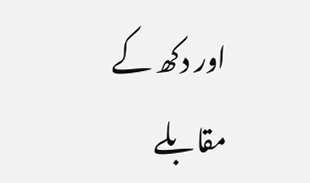اور دکھ کے مقابلے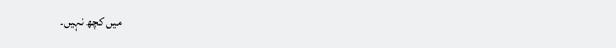میں کچھ نہیں۔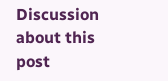Discussion about this post